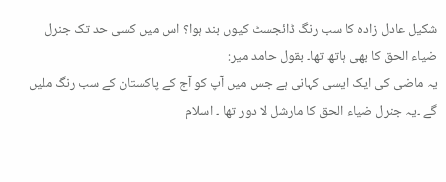شکیل عادل زادہ کا سب رنگ ڈائجسٹ کیوں بند ہوا؟ اس میں کسی حد تک جنرل ضیاء الحق کا بھی ہاتھ تھا۔ بقول حامد میر:
یہ ماضی کی ایک ایسی کہانی ہے جس میں آپ کو آج کے پاکستان کے سب رنگ ملیں گے ۔یہ جنرل ضیاء الحق کا مارشل لا دور تھا ۔ اسلام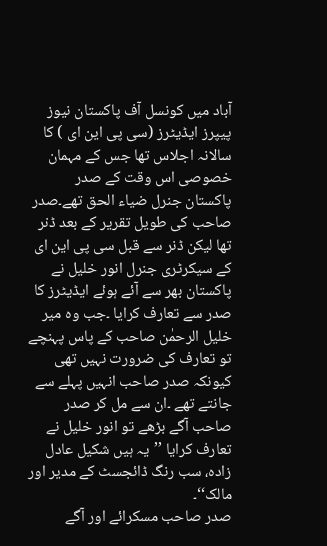آباد میں کونسل آف پاکستان نیوز پیپرز ایڈیٹرز (سی پی این ای ) کا سالانہ اجلاس تھا جس کے مہمان خصوصی اس وقت کے صدر پاکستان جنرل ضیاء الحق تھے۔صدر صاحب کی طویل تقریر کے بعد ڈنر تھا لیکن ڈنر سے قبل سی پی این ای کے سیکرٹری جنرل انور خلیل نے پاکستان بھر سے آئے ہوئے ایڈیٹرز کا صدر سے تعارف کرایا ۔جب وہ میر خلیل الرحمٰن صاحب کے پاس پہنچے تو تعارف کی ضرورت نہیں تھی کیونکہ صدر صاحب انہیں پہلے سے جانتے تھے ۔ان سے مل کر صدر صاحب آگے بڑھے تو انور خلیل نے تعارف کرایا ’’یہ ہیں شکیل عادل زادہ، سب رنگ ڈائجسٹ کے مدیر اور مالک‘‘۔
صدر صاحب مسکرائے اور آگے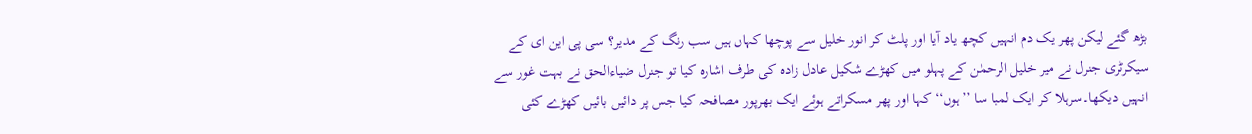بڑھ گئے لیکن پھر یک دم انہیں کچھ یاد آیا اور پلٹ کر انور خلیل سے پوچھا کہاں ہیں سب رنگ کے مدیر؟ سی پی این ای کے سیکرٹری جنرل نے میر خلیل الرحمٰن کے پہلو میں کھڑے شکیل عادل زادہ کی طرف اشارہ کیا تو جنرل ضیاءالحق نے بہت غور سے انہیں دیکھا۔سرہلا کر ایک لمبا سا ’’ہوں‘‘ کہا اور پھر مسکراتے ہوئے ایک بھرپور مصافحہ کیا جس پر دائیں بائیں کھڑے کئی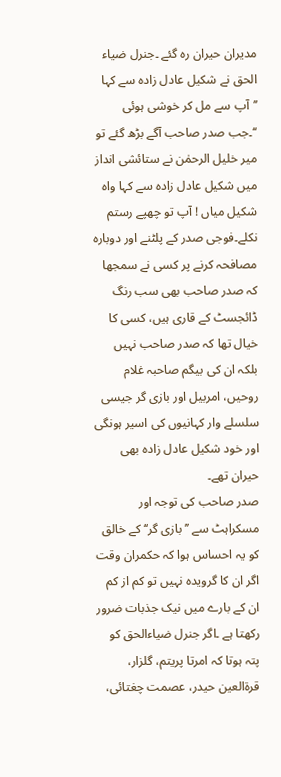مدیران حیران رہ گئے ۔جنرل ضیاء الحق نے شکیل عادل زادہ سے کہا ’’آپ سے مل کر خوشی ہوئی ‘‘۔جب صدر صاحب آگے بڑھ گئے تو میر خلیل الرحمٰن نے ستائشی انداز میں شکیل عادل زادہ سے کہا واہ شکیل میاں ! آپ تو چھپے رستم نکلے۔فوجی صدر کے پلٹنے اور دوبارہ مصافحہ کرنے پر کسی نے سمجھا کہ صدر صاحب بھی سب رنگ ڈائجسٹ کے قاری ہیں، کسی کا خیال تھا کہ صدر صاحب نہیں بلکہ ان کی بیگم صاحبہ غلام روحیں، امربیل اور بازی گر جیسی سلسلے وار کہانیوں کی اسیر ہونگی اور خود شکیل عادل زادہ بھی حیران تھے۔
صدر صاحب کی توجہ اور مسکراہٹ سے ’’بازی گر‘‘ کے خالق کو یہ احساس ہوا کہ حکمران وقت اگر ان کا گرویدہ نہیں تو کم از کم ان کے بارے میں نیک جذبات ضرور رکھتا ہے ۔اگر جنرل ضیاءالحق کو پتہ ہوتا کہ امرتا پریتم، گلزار، قرۃالعین حیدر، عصمت چغتائی،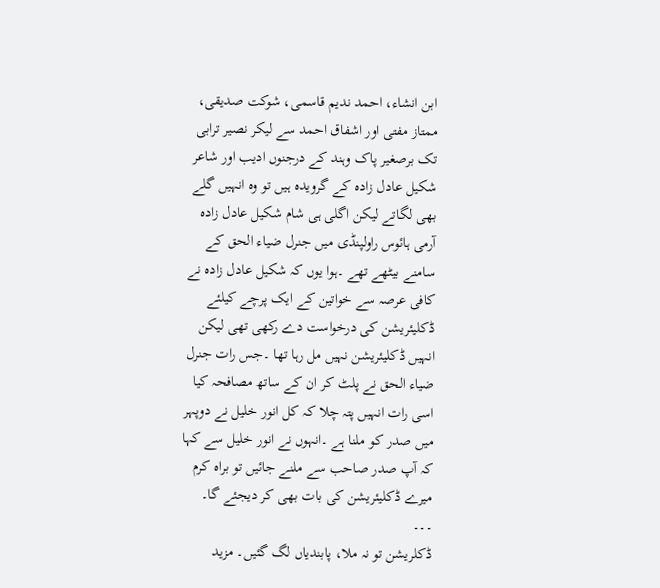ابن انشاء، احمد ندیم قاسمی، شوکت صدیقی، ممتاز مفتی اور اشفاق احمد سے لیکر نصیر ترابی تک برصغیر پاک وہند کے درجنوں ادیب اور شاعر شکیل عادل زادہ کے گرویدہ ہیں تو وہ انہیں گلے بھی لگاتے لیکن اگلی ہی شام شکیل عادل زادہ آرمی ہائوس راولپنڈی میں جنرل ضیاء الحق کے سامنے بیٹھے تھے ۔ہوا یوں کہ شکیل عادل زادہ نے کافی عرصہ سے خواتین کے ایک پرچے کیلئے ڈکلیئریشن کی درخواست دے رکھی تھی لیکن انہیں ڈکلیئریشن نہیں مل رہا تھا ۔جس رات جنرل ضیاء الحق نے پلٹ کر ان کے ساتھ مصافحہ کیا اسی رات انہیں پتہ چلا کہ کل انور خلیل نے دوپہر میں صدر کو ملنا ہے ۔انہوں نے انور خلیل سے کہا کہ آپ صدر صاحب سے ملنے جائیں تو براہ کرم میرے ڈکلیئریشن کی بات بھی کر دیجئے گا۔
۔۔۔
ڈکلریشن تو نہ ملا، پابندیاں لگ گئیں۔ مزید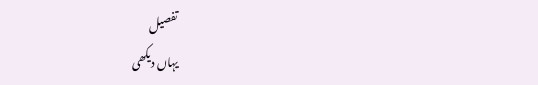تفصیل
یہاں دیکھی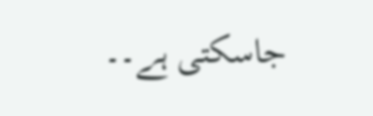جاسکتی ہے۔۔